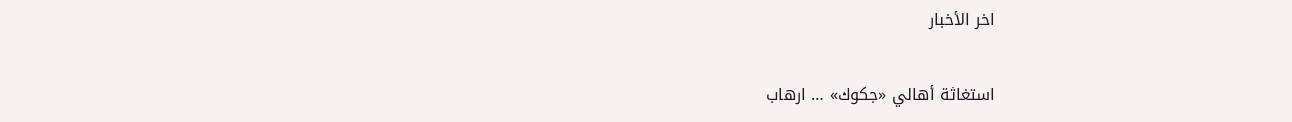اخر الأخبار

استغاثة أهالي «جكوك» … ارهاب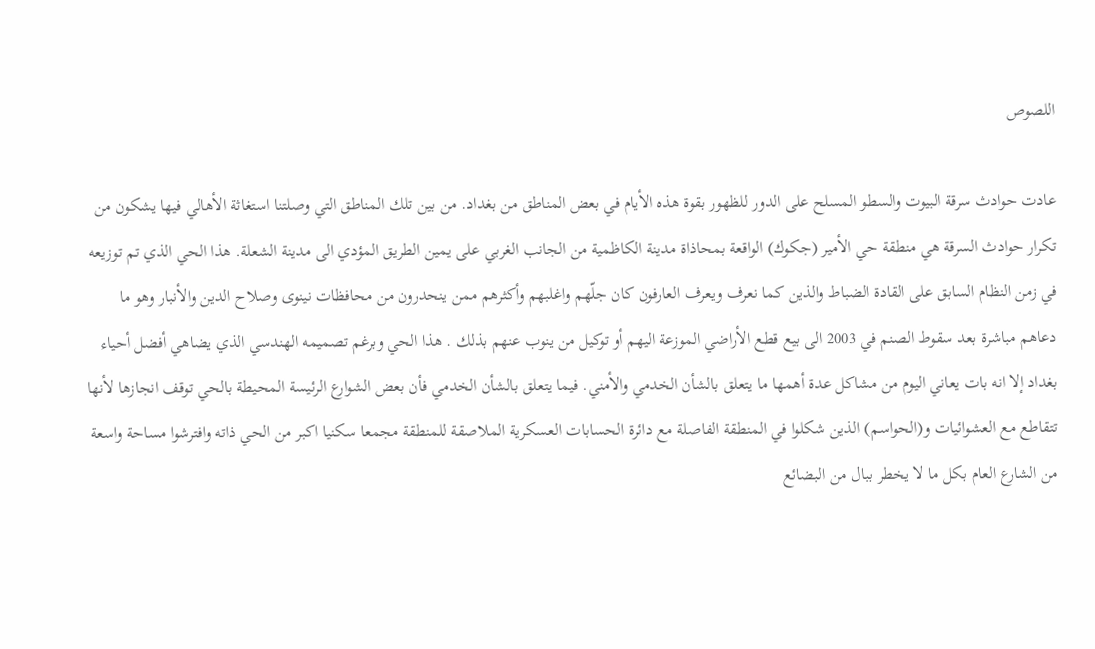اللصوص

عادت حوادث سرقة البيوت والسطو المسلح على الدور للظهور بقوة هذه الأيام في بعض المناطق من بغداد. من بين تلك المناطق التي وصلتنا استغاثة الأهالي فيها يشكون من تكرار حوادث السرقة هي منطقة حي الأمير (جكوك) الواقعة بمحاذاة مدينة الكاظمية من الجانب الغربي على يمين الطريق المؤدي الى مدينة الشعلة. هذا الحي الذي تم توزيعه في زمن النظام السابق على القادة الضباط والذين كما نعرف ويعرف العارفون كان جلّهم واغلبهم وأكثرهم ممن ينحدرون من محافظات نينوى وصلاح الدين والأنبار وهو ما دعاهم مباشرة بعد سقوط الصنم في 2003 الى بيع قطع الأراضي الموزعة اليهم أو توكيل من ينوب عنهم بذلك . هذا الحي وبرغم تصميمه الهندسي الذي يضاهي أفضل أحياء بغداد إلا انه بات يعاني اليوم من مشاكل عدة أهمها ما يتعلق بالشأن الخدمي والأمني. فيما يتعلق بالشأن الخدمي فأن بعض الشوارع الرئيسة المحيطة بالحي توقف انجازها لأنها تتقاطع مع العشوائيات و(الحواسم) الذين شكلوا في المنطقة الفاصلة مع دائرة الحسابات العسكرية الملاصقة للمنطقة مجمعا سكنيا اكبر من الحي ذاته وافترشوا مساحة واسعة من الشارع العام بكل ما لا يخطر ببال من البضائع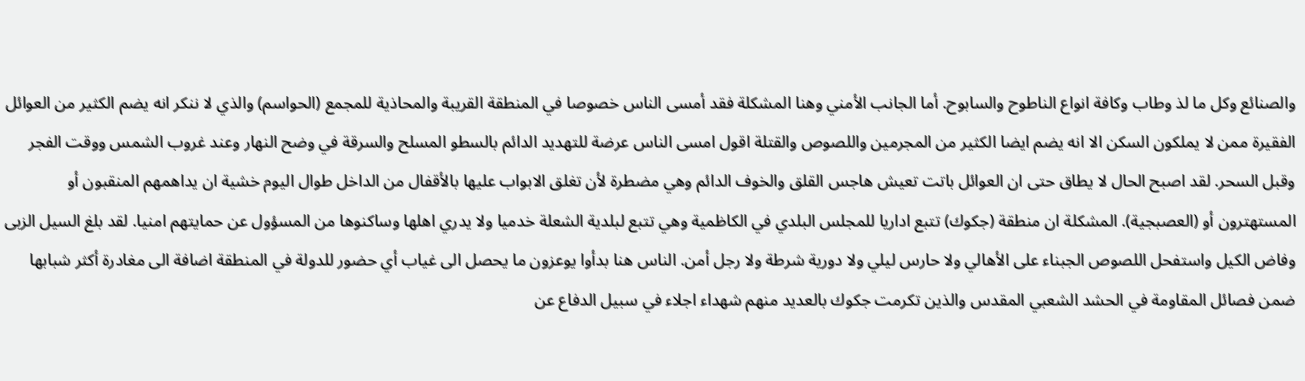والصنائع وكل ما لذ وطاب وكافة انواع الناطوح والسابوح. أما الجانب الأمني وهنا المشكلة فقد أمسى الناس خصوصا في المنطقة القريبة والمحاذية للمجمع (الحواسم) والذي لا ننكر انه يضم الكثير من العوائل الفقيرة ممن لا يملكون السكن الا انه يضم ايضا الكثير من المجرمين واللصوص والقتلة اقول امسى الناس عرضة للتهديد الدائم بالسطو المسلح والسرقة في وضح النهار وعند غروب الشمس ووقت الفجر وقبل السحر. لقد اصبح الحال لا يطاق حتى ان العوائل باتت تعيش هاجس القلق والخوف الدائم وهي مضطرة لأن تغلق الابواب عليها بالأقفال من الداخل طوال اليوم خشية ان يداهمهم المنقبون أو المستهترون أو (العصبجية). المشكلة ان منطقة (جكوك) تتبع اداريا للمجلس البلدي في الكاظمية وهي تتبع لبلدية الشعلة خدميا ولا يدري اهلها وساكنوها من المسؤول عن حمايتهم امنيا. لقد بلغ السيل الزبى وفاض الكيل واستفحل اللصوص الجبناء على الأهالي ولا حارس ليلي ولا دورية شرطة ولا رجل أمن. الناس هنا بدأوا يوعزون ما يحصل الى غياب أي حضور للدولة في المنطقة اضافة الى مغادرة أكثر شبابها ضمن فصائل المقاومة في الحشد الشعبي المقدس والذين تكرمت جكوك بالعديد منهم شهداء اجلاء في سبيل الدفاع عن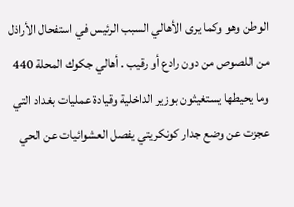الوطن وهو وكما يرى الأهالي السبب الرئيس في استفحال الأراذل من اللصوص من دون رادع أو رقيب . أهالي جكوك المحلة 440 وما يحيطها يستغيثون بوزير الداخلية وقيادة عمليات بغداد التي عجزت عن وضع جدار كونكريتي يفصل العشوائيات عن الحي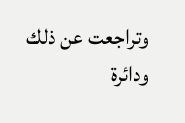وتراجعت عن ذلك ودائرة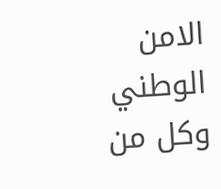الامن الوطني وكل من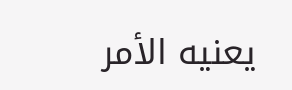يعنيه الأمر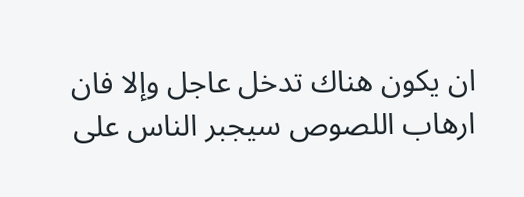ان يكون هناك تدخل عاجل وإلا فان ارهاب اللصوص سيجبر الناس على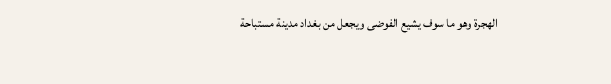الهجرة وهو ما سوف يشيع الفوضى ويجعل من بغداد مدينة مستباحة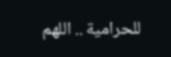للحرامية .. اللهم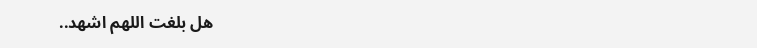هل بلغت اللهم اشهد..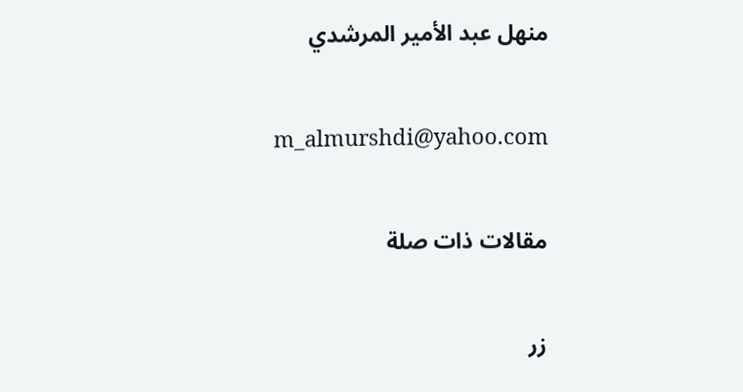منهل عبد الأمير المرشدي

m_almurshdi@yahoo.com

مقالات ذات صلة

زر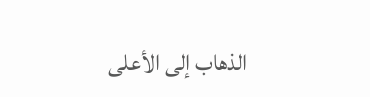الذهاب إلى الأعلى